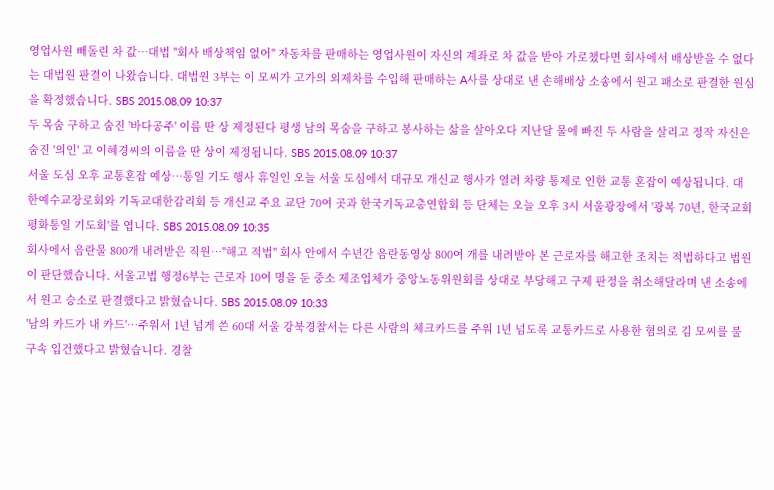영업사원 빼돌린 차 값…대법 "회사 배상책임 없어" 자동차를 판매하는 영업사원이 자신의 계좌로 차 값을 받아 가로챘다면 회사에서 배상받을 수 없다는 대법원 판결이 나왔습니다. 대법원 3부는 이 모씨가 고가의 외제차를 수입해 판매하는 A사를 상대로 낸 손해배상 소송에서 원고 패소로 판결한 원심을 확정했습니다. SBS 2015.08.09 10:37
두 목숨 구하고 숨진 '바다공주' 이름 딴 상 제정된다 평생 남의 목숨을 구하고 봉사하는 삶을 살아오다 지난달 물에 빠진 두 사람을 살리고 정작 자신은 숨진 '의인' 고 이혜경씨의 이름을 딴 상이 제정됩니다. SBS 2015.08.09 10:37
서울 도심 오후 교통혼잡 예상…통일 기도 행사 휴일인 오늘 서울 도심에서 대규모 개신교 행사가 열려 차량 통제로 인한 교통 혼잡이 예상됩니다. 대한예수교장로회와 기독교대한감리회 등 개신교 주요 교단 70여 곳과 한국기독교총연합회 등 단체는 오늘 오후 3시 서울광장에서 '광복 70년, 한국교회 평화통일 기도회'를 엽니다. SBS 2015.08.09 10:35
회사에서 음란물 800개 내려받은 직원…"해고 적법" 회사 안에서 수년간 음란동영상 800여 개를 내려받아 본 근로자를 해고한 조치는 적법하다고 법원이 판단했습니다. 서울고법 행정6부는 근로자 10여 명을 둔 중소 제조업체가 중앙노동위원회를 상대로 부당해고 구제 판정을 취소해달라며 낸 소송에서 원고 승소로 판결했다고 밝혔습니다. SBS 2015.08.09 10:33
'남의 카드가 내 카드'…주워서 1년 넘게 쓴 60대 서울 강북경찰서는 다른 사람의 체크카드를 주워 1년 넘도록 교통카드로 사용한 혐의로 김 모씨를 불구속 입건했다고 밝혔습니다. 경찰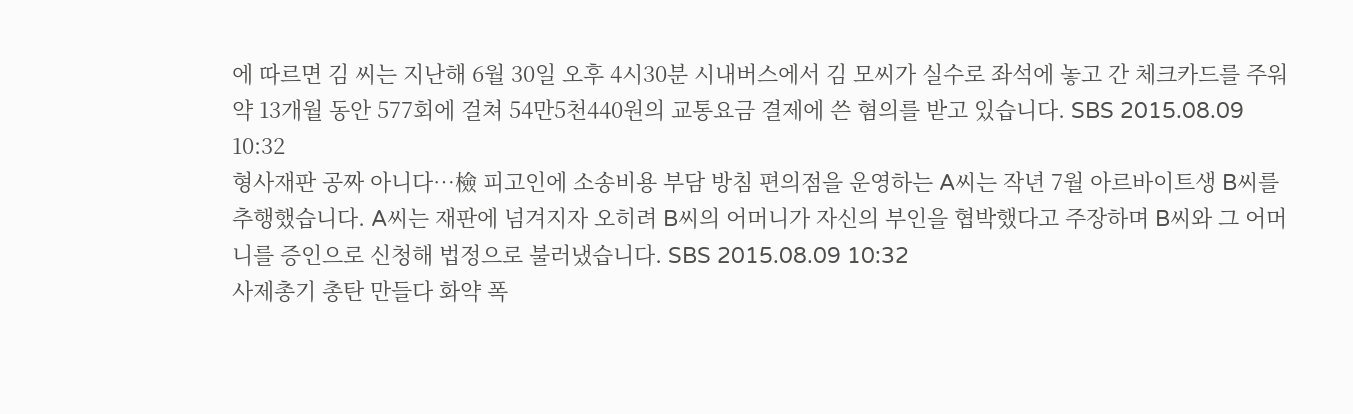에 따르면 김 씨는 지난해 6월 30일 오후 4시30분 시내버스에서 김 모씨가 실수로 좌석에 놓고 간 체크카드를 주워 약 13개월 동안 577회에 걸쳐 54만5천440원의 교통요금 결제에 쓴 혐의를 받고 있습니다. SBS 2015.08.09 10:32
형사재판 공짜 아니다…檢 피고인에 소송비용 부담 방침 편의점을 운영하는 A씨는 작년 7월 아르바이트생 B씨를 추행했습니다. A씨는 재판에 넘겨지자 오히려 B씨의 어머니가 자신의 부인을 협박했다고 주장하며 B씨와 그 어머니를 증인으로 신청해 법정으로 불러냈습니다. SBS 2015.08.09 10:32
사제총기 총탄 만들다 화약 폭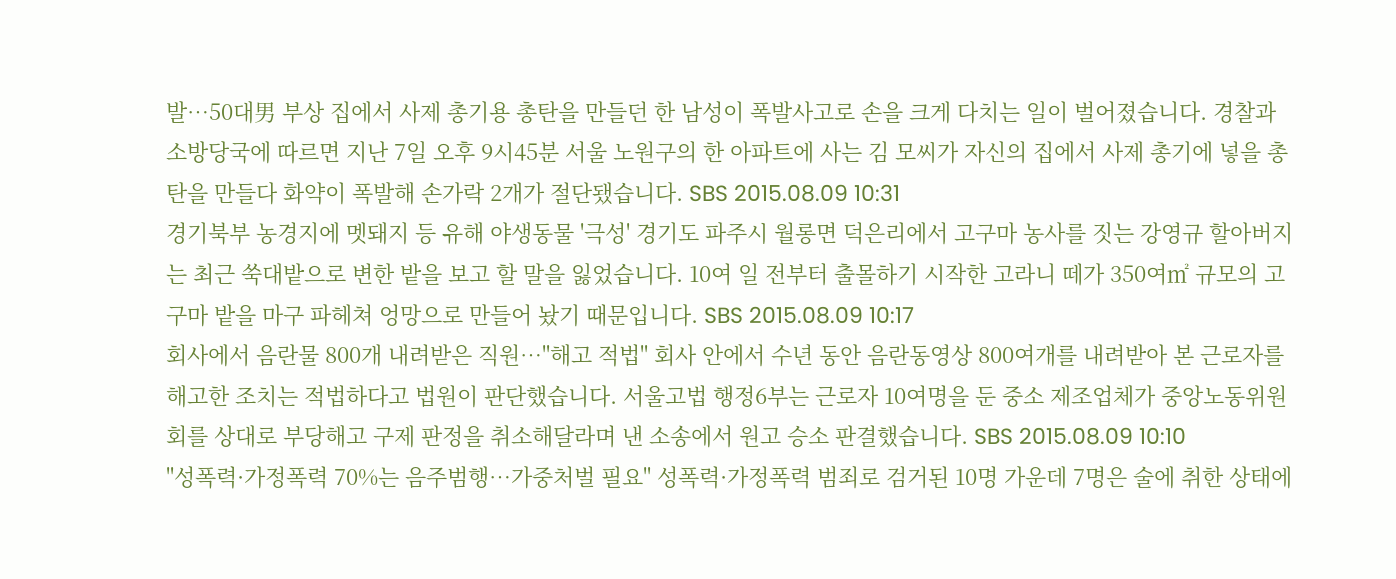발…50대男 부상 집에서 사제 총기용 총탄을 만들던 한 남성이 폭발사고로 손을 크게 다치는 일이 벌어졌습니다. 경찰과 소방당국에 따르면 지난 7일 오후 9시45분 서울 노원구의 한 아파트에 사는 김 모씨가 자신의 집에서 사제 총기에 넣을 총탄을 만들다 화약이 폭발해 손가락 2개가 절단됐습니다. SBS 2015.08.09 10:31
경기북부 농경지에 멧돼지 등 유해 야생동물 '극성' 경기도 파주시 월롱면 덕은리에서 고구마 농사를 짓는 강영규 할아버지는 최근 쑥대밭으로 변한 밭을 보고 할 말을 잃었습니다. 10여 일 전부터 출몰하기 시작한 고라니 떼가 350여㎡ 규모의 고구마 밭을 마구 파헤쳐 엉망으로 만들어 놨기 때문입니다. SBS 2015.08.09 10:17
회사에서 음란물 800개 내려받은 직원…"해고 적법" 회사 안에서 수년 동안 음란동영상 800여개를 내려받아 본 근로자를 해고한 조치는 적법하다고 법원이 판단했습니다. 서울고법 행정6부는 근로자 10여명을 둔 중소 제조업체가 중앙노동위원회를 상대로 부당해고 구제 판정을 취소해달라며 낸 소송에서 원고 승소 판결했습니다. SBS 2015.08.09 10:10
"성폭력·가정폭력 70%는 음주범행…가중처벌 필요" 성폭력·가정폭력 범죄로 검거된 10명 가운데 7명은 술에 취한 상태에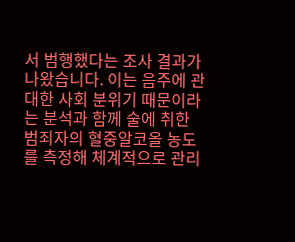서 범행했다는 조사 결과가 나왔습니다. 이는 음주에 관대한 사회 분위기 때문이라는 분석과 함께 술에 취한 범죄자의 혈중알코올 농도를 측정해 체계적으로 관리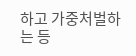하고 가중처벌하는 등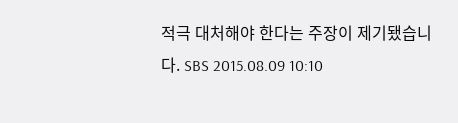적극 대처해야 한다는 주장이 제기됐습니다. SBS 2015.08.09 10:10